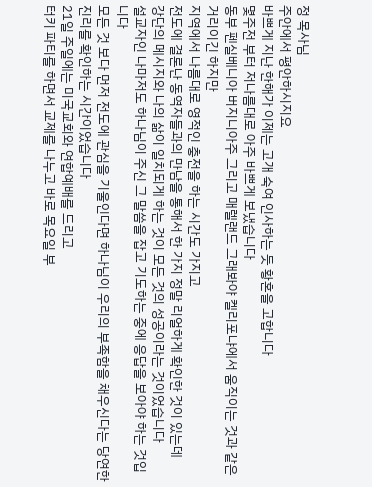정 목사님
주안에서 평안하시지요
바쁘게 지난 한해가 이제는 고개 숙여 인사하는 듯 황혼을 고합니다
몇주전 부터 저나름대로 아주 바쁘게 보냈습니다
동부 펜실베니아 버지니아주 그리고 매렐랜드 그래봐야 켈리포냐에서 움직이는 것과 같은 거리이긴 하지만
지역에서 나름대로 영적인 충전을 하는 시간도 가지고
전도에 결론난 동역자들과의 만남을 통해서 한 가지 정말 리얼하게 확인한 것이 있는데
강단의 메시지와 나의 삶이 일치되게 하는 것이 모든 것의 성공이라는 것이었습니다
설교자인 나마저도 하나님이 주신 그 말씀을 잡고 기도하는 중에 응답을 보아야 하는 것입니다
모든 것 보다 먼저 전도에 관심을 기울인다면 하나님이 우리의 부족함을 채우신다는 당연한 진리를 확인하는 시간이었습니다
21일 주일에는 미국교회와 연합예배를 드리고
터키 파티를 하면서 교제를 나누고 바로 목요일 부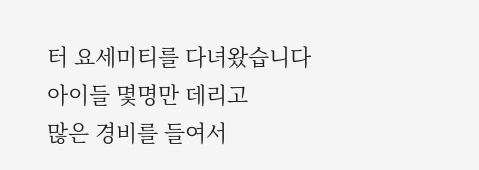터 요세미티를 다녀왔습니다
아이들 몇명만 데리고
많은 경비를 들여서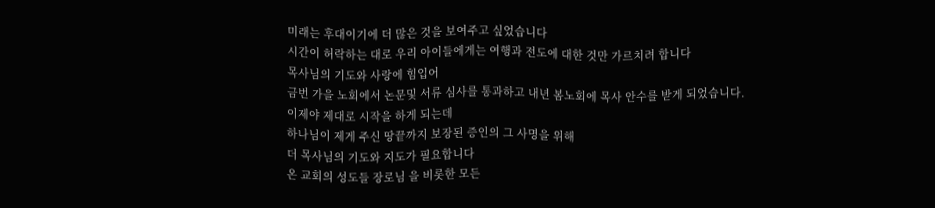미래는 후대이기에 더 많은 것을 보여주고 싶었습니다
시간이 허락하는 대로 우리 아이들에게는 여행과 전도에 대한 것만 가르치려 합니다
목사님의 기도와 사랑에 힘입어
금번 가을 노회에서 논문및 서류 심사를 통과하고 내년 봄노회에 목사 안수를 받게 되었습니다.
이제야 제대로 시작을 하게 되는데
하나님이 제게 주신 땅끝까지 보장된 증인의 그 사명을 위해
더 목사님의 기도와 지도가 필요합니다
온 교회의 성도들 장로님 을 비롯한 모든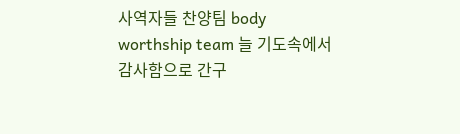사역자들 찬양팀 body worthship team 늘 기도속에서
감사함으로 간구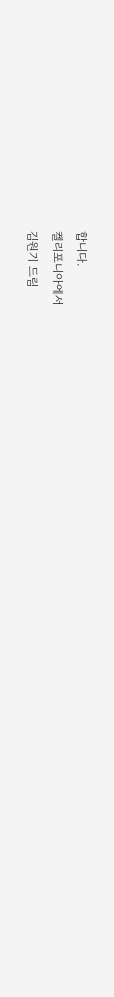합니다.
켈리포니아에서
김원기 드림